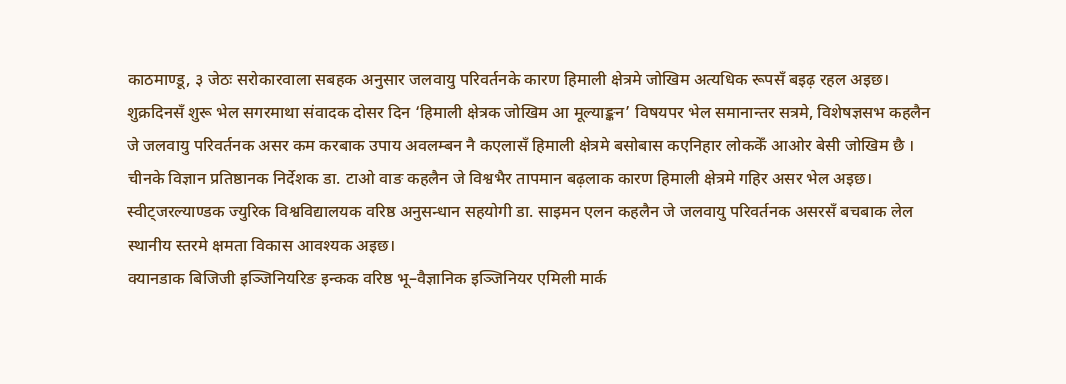काठमाण्डू, ३ जेठः सरोकारवाला सबहक अनुसार जलवायु परिवर्तनके कारण हिमाली क्षेत्रमे जोखिम अत्यधिक रूपसँ बइढ़ रहल अइछ। शुक्रदिनसँ शुरू भेल सगरमाथा संवादक दोसर दिन ‘हिमाली क्षेत्रक जोखिम आ मूल्याङ्कन’ विषयपर भेल समानान्तर सत्रमे, विशेषज्ञसभ कहलैन जे जलवायु परिवर्तनक असर कम करबाक उपाय अवलम्बन नै कएलासँ हिमाली क्षेत्रमे बसोबास कएनिहार लोककेँ आओर बेसी जोखिम छै ।
चीनके विज्ञान प्रतिष्ठानक निर्देशक डा. टाओ वाङ कहलैन जे विश्वभैर तापमान बढ़लाक कारण हिमाली क्षेत्रमे गहिर असर भेल अइछ। स्वीट्जरल्याण्डक ज्युरिक विश्वविद्यालयक वरिष्ठ अनुसन्धान सहयोगी डा. साइमन एलन कहलैन जे जलवायु परिवर्तनक असरसँ बचबाक लेल स्थानीय स्तरमे क्षमता विकास आवश्यक अइछ।
क्यानडाक बिजिजी इञ्जिनियरिङ इन्कक वरिष्ठ भू–वैज्ञानिक इञ्जिनियर एमिली मार्क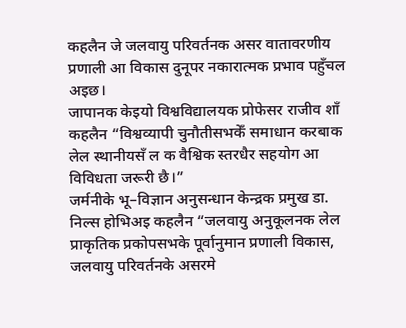कहलैन जे जलवायु परिवर्तनक असर वातावरणीय प्रणाली आ विकास दुनूपर नकारात्मक प्रभाव पहुँचल अइछ।
जापानक केइयो विश्वविद्यालयक प्रोफेसर राजीव शाँ कहलैन “विश्वव्यापी चुनौतीसभकेँ समाधान करबाक लेल स्थानीयसँ ल क वैश्विक स्तरधैर सहयोग आ विविधता जरूरी छै।”
जर्मनीके भू–विज्ञान अनुसन्धान केन्द्रक प्रमुख डा. निल्स होभिअइ कहलैन “जलवायु अनुकूलनक लेल प्राकृतिक प्रकोपसभके पूर्वानुमान प्रणाली विकास, जलवायु परिवर्तनके असरमे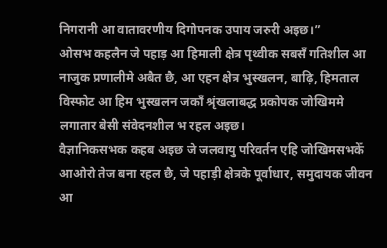निगरानी आ वातावरणीय दिगोपनक उपाय जरुरी अइछ।”
ओसभ कहलैन जे पहाड़ आ हिमाली क्षेत्र पृथ्वीक सबसँ गतिशील आ नाजुक प्रणालीमे अबैत छै, आ एहन क्षेत्र भुस्खलन, बाढ़ि, हिमताल विस्फोट आ हिम भुस्खलन जकाँ श्रृंखलाबद्ध प्रकोपक जोखिममे लगातार बेसी संवेदनशील भ रहल अइछ।
वैज्ञानिकसभक कहब अइछ जे जलवायु परिवर्तन एहि जोखिमसभकेँ आओरो तेज बना रहल छै, जे पहाड़ी क्षेत्रके पूर्वाधार, समुदायक जीवन आ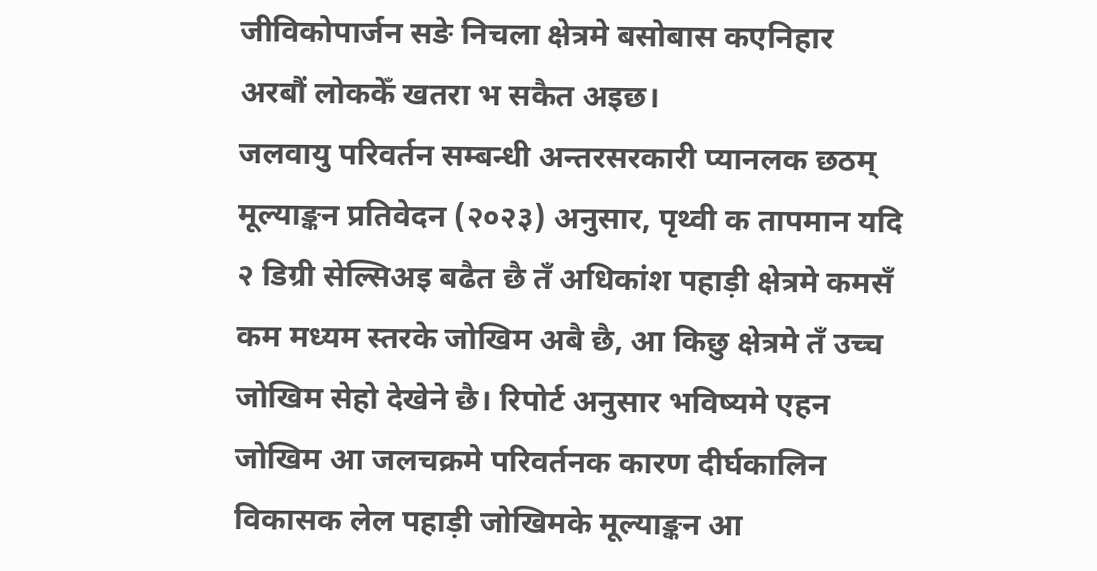जीविकोपार्जन सङे निचला क्षेत्रमे बसोबास कएनिहार अरबौं लोककेँ खतरा भ सकैत अइछ।
जलवायु परिवर्तन सम्बन्धी अन्तरसरकारी प्यानलक छठम् मूल्याङ्कन प्रतिवेदन (२०२३) अनुसार, पृथ्वी क तापमान यदि २ डिग्री सेल्सिअइ बढैत छै तँ अधिकांश पहाड़ी क्षेत्रमे कमसँ कम मध्यम स्तरके जोखिम अबै छै, आ किछु क्षेत्रमे तँ उच्च जोखिम सेहो देखेने छै। रिपोर्ट अनुसार भविष्यमे एहन जोखिम आ जलचक्रमे परिवर्तनक कारण दीर्घकालिन विकासक लेल पहाड़ी जोखिमके मूल्याङ्कन आ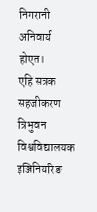निगरानी अनिवार्य होएत।
एहि सत्रक सहजीकरण त्रिभुवन विश्वविद्यालयक इञ्जिनियरिङ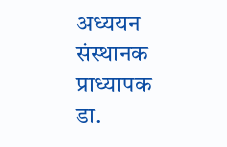अध्ययन संस्थानक प्राध्यापक डा.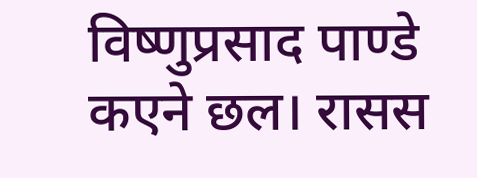विष्णुप्रसाद पाण्डे कएने छल। रासस